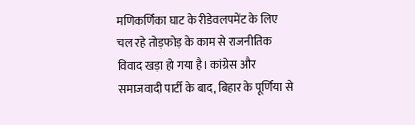मणिकर्णिका घाट के रीडेवलपमेंट के लिए चल रहे तोड़फोड़ के काम से राजनीतिक विवाद खड़ा हो गया है। कांग्रेस और समाजवादी पार्टी के बाद, बिहार के पूर्णिया से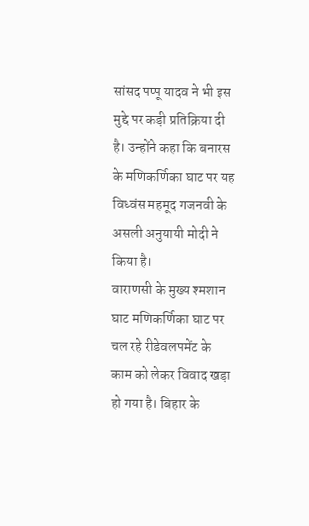सांसद पप्पू यादव ने भी इस मुद्दे पर कड़ी प्रतिक्रिया दी है। उन्होंने कहा कि बनारस के मणिकर्णिका घाट पर यह विध्वंस महमूद गजनवी के असली अनुयायी मोदी ने किया है।
वाराणसी के मुख्य श्मशान घाट मणिकर्णिका घाट पर चल रहे रीडेवलपमेंट के काम को लेकर विवाद खड़ा हो गया है। बिहार के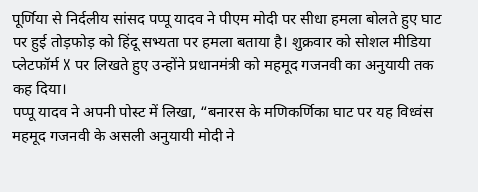पूर्णिया से निर्दलीय सांसद पप्पू यादव ने पीएम मोदी पर सीधा हमला बोलते हुए घाट पर हुई तोड़फोड़ को हिंदू सभ्यता पर हमला बताया है। शुक्रवार को सोशल मीडिया प्लेटफॉर्म X पर लिखते हुए उन्होंने प्रधानमंत्री को महमूद गजनवी का अनुयायी तक कह दिया।
पप्पू यादव ने अपनी पोस्ट में लिखा, “बनारस के मणिकर्णिका घाट पर यह विध्वंस महमूद गजनवी के असली अनुयायी मोदी ने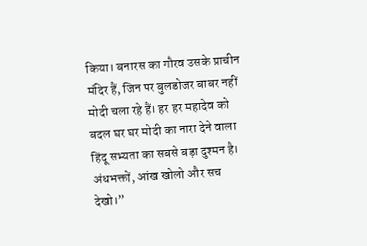किया। बनारस का गौरव उसके प्राचीन मंदिर हैं, जिन पर बुलडोजर बाबर नहीं मोदी चला रहे हैं। हर हर महादेव को बदल घर घर मोदी का नारा देने वाला हिंदू सभ्यता का सबसे बड़ा दुश्मन है। अंधभक्तों, आंख खोलो और सच देखो।”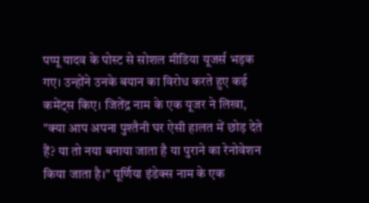पप्पू यादव के पोस्ट से सोशल मीडिया यूजर्स भड़क गए। उन्होंने उनके बयान का विरोध करते हुए कई कमेंट्स किए। जितेंद्र नाम के एक यूजर ने लिखा, "क्या आप अपना पुश्तैनी घर ऐसी हालत में छोड़ देते हैं? या तो नया बनाया जाता है या पुराने का रेनोवेशन किया जाता है।" पूर्णिया इंडेक्स नाम के एक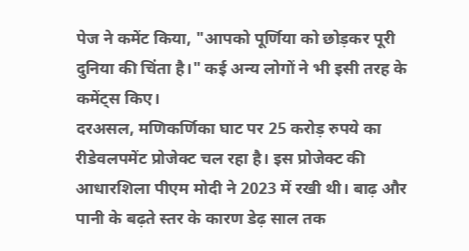पेज ने कमेंट किया, "आपको पूर्णिया को छोड़कर पूरी दुनिया की चिंता है।" कई अन्य लोगों ने भी इसी तरह के कमेंट्स किए।
दरअसल, मणिकर्णिका घाट पर 25 करोड़ रुपये का रीडेवलपमेंट प्रोजेक्ट चल रहा है। इस प्रोजेक्ट की आधारशिला पीएम मोदी ने 2023 में रखी थी। बाढ़ और पानी के बढ़ते स्तर के कारण डेढ़ साल तक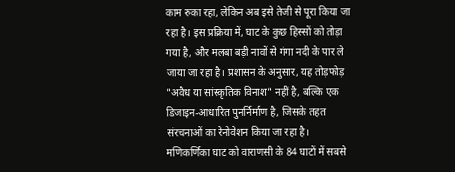काम रुका रहा, लेकिन अब इसे तेजी से पूरा किया जा रहा है। इस प्रक्रिया में, घाट के कुछ हिस्सों को तोड़ा गया है, और मलबा बड़ी नावों से गंगा नदी के पार ले जाया जा रहा है। प्रशासन के अनुसार, यह तोड़फोड़ "अवैध या सांस्कृतिक विनाश" नहीं है, बल्कि एक डिजाइन-आधारित पुनर्निर्माण है, जिसके तहत संरचनाओं का रेनोवेशन किया जा रहा है।
मणिकर्णिका घाट को वाराणसी के 84 घाटों में सबसे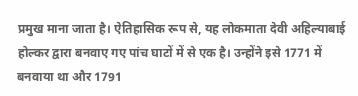प्रमुख माना जाता है। ऐतिहासिक रूप से, यह लोकमाता देवी अहिल्याबाई होल्कर द्वारा बनवाए गए पांच घाटों में से एक है। उन्होंने इसे 1771 में बनवाया था और 1791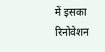में इसका रिनोवेशन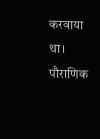करवाया था। पौराणिक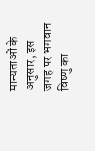मान्यताओं के अनुसार, इस जगह पर भगवान विष्णु का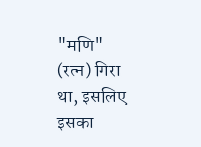"मणि" (रत्न) गिरा था, इसलिए इसका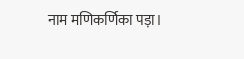नाम मणिकर्णिका पड़ा।